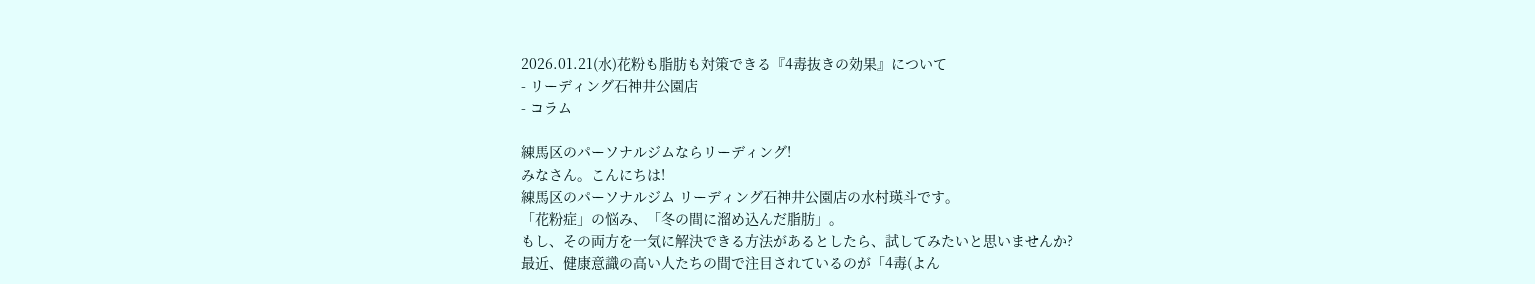2026.01.21(水)花粉も脂肪も対策できる『4毒抜きの効果』について
- リーディング石神井公園店
- コラム

練馬区のパーソナルジムならリーディング!
みなさん。こんにちは!
練馬区のパーソナルジム リーディング石神井公園店の水村瑛斗です。
「花粉症」の悩み、「冬の間に溜め込んだ脂肪」。
もし、その両方を一気に解決できる方法があるとしたら、試してみたいと思いませんか?
最近、健康意識の高い人たちの間で注目されているのが「4毒(よん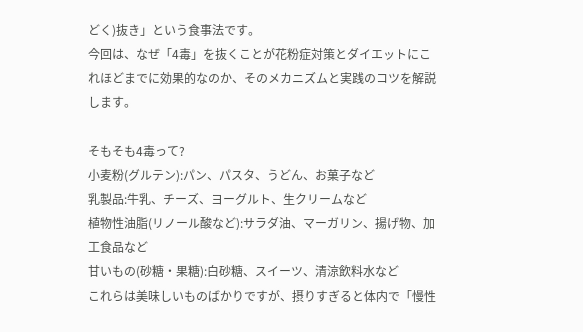どく)抜き」という食事法です。
今回は、なぜ「4毒」を抜くことが花粉症対策とダイエットにこれほどまでに効果的なのか、そのメカニズムと実践のコツを解説します。

そもそも4毒って?
小麦粉(グルテン):パン、パスタ、うどん、お菓子など
乳製品:牛乳、チーズ、ヨーグルト、生クリームなど
植物性油脂(リノール酸など):サラダ油、マーガリン、揚げ物、加工食品など
甘いもの(砂糖・果糖):白砂糖、スイーツ、清涼飲料水など
これらは美味しいものばかりですが、摂りすぎると体内で「慢性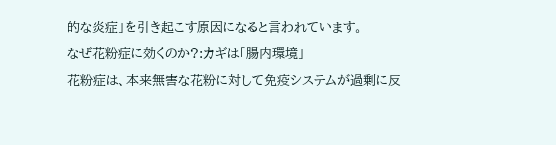的な炎症」を引き起こす原因になると言われています。
なぜ花粉症に効くのか?:カギは「腸内環境」
花粉症は、本来無害な花粉に対して免疫システムが過剰に反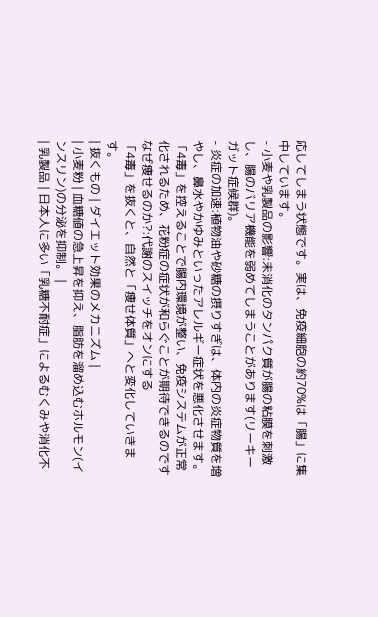応してしまう状態です。実は、免疫細胞の約70%は「腸」に集中しています。
- 小麦や乳製品の影響:未消化のタンパク質が腸の粘膜を刺激し、腸のバリア機能を弱めてしまうことがあります(リーキーガット症候群)。
- 炎症の加速:植物油や砂糖の摂りすぎは、体内の炎症物質を増やし、鼻水やかゆみといったアレルギー症状を悪化させます。
「4毒」を控えることで腸内環境が整い、免疫システムが正常化されるため、花粉症の症状が和らぐことが期待できるのです
なぜ痩せるのか?:代謝のスイッチをオンにする
「4毒」を抜くと、自然と「痩せ体質」へと変化していきます。
| 抜くもの | ダイエット効果のメカニズム |
| 小麦粉 | 血糖値の急上昇を抑え、脂肪を溜め込むホルモン(インスリン)の分泌を抑制。 |
| 乳製品 | 日本人に多い「乳糖不耐症」によるむくみや消化不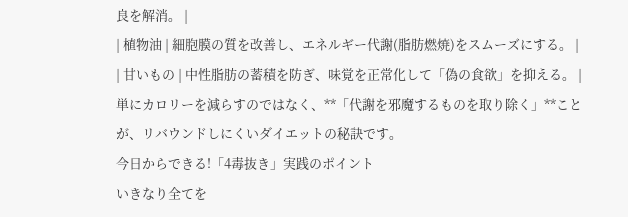良を解消。 |
| 植物油 | 細胞膜の質を改善し、エネルギー代謝(脂肪燃焼)をスムーズにする。 |
| 甘いもの | 中性脂肪の蓄積を防ぎ、味覚を正常化して「偽の食欲」を抑える。 |
単にカロリーを減らすのではなく、**「代謝を邪魔するものを取り除く」**ことが、リバウンドしにくいダイエットの秘訣です。
今日からできる!「4毒抜き」実践のポイント
いきなり全てを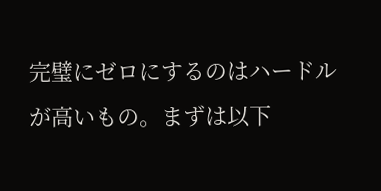完璧にゼロにするのはハードルが高いもの。まずは以下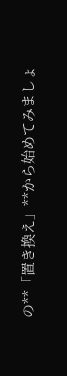の**「置き換え」**から始めてみましょ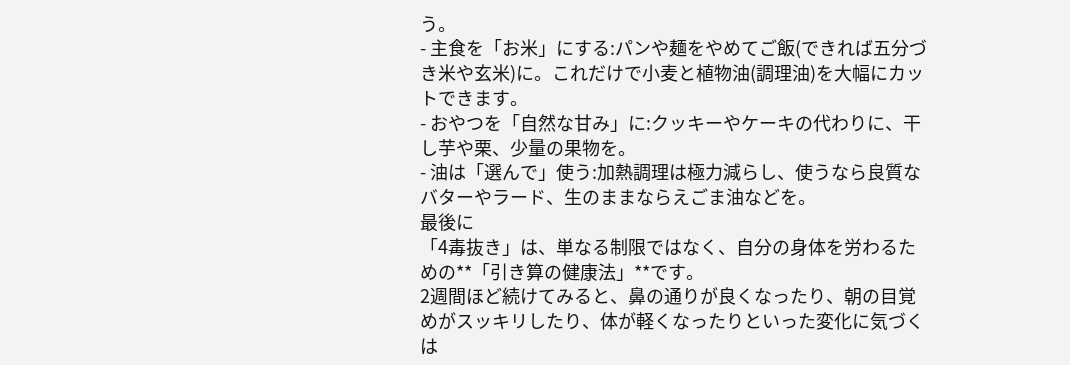う。
- 主食を「お米」にする:パンや麺をやめてご飯(できれば五分づき米や玄米)に。これだけで小麦と植物油(調理油)を大幅にカットできます。
- おやつを「自然な甘み」に:クッキーやケーキの代わりに、干し芋や栗、少量の果物を。
- 油は「選んで」使う:加熱調理は極力減らし、使うなら良質なバターやラード、生のままならえごま油などを。
最後に
「4毒抜き」は、単なる制限ではなく、自分の身体を労わるための**「引き算の健康法」**です。
2週間ほど続けてみると、鼻の通りが良くなったり、朝の目覚めがスッキリしたり、体が軽くなったりといった変化に気づくは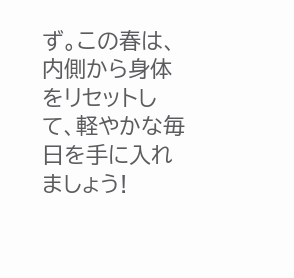ず。この春は、内側から身体をリセットして、軽やかな毎日を手に入れましょう!